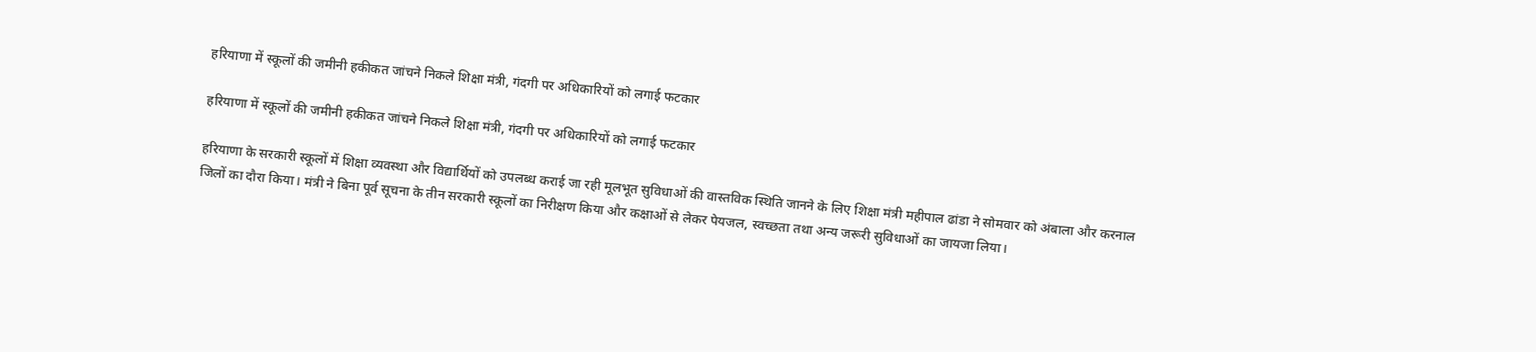हरियाणा में स्कूलों की जमीनी हकीकत जांचने निकले शिक्षा मंत्री, गंदगी पर अधिकारियों को लगाई फटकार

हरियाणा में स्कूलों की जमीनी हकीकत जांचने निकले शिक्षा मंत्री, गंदगी पर अधिकारियों को लगाई फटकार

हरियाणा के सरकारी स्कूलों में शिक्षा व्यवस्था और विद्यार्थियों को उपलब्ध कराई जा रही मूलभूत सुविधाओं की वास्तविक स्थिति जानने के लिए शिक्षा मंत्री महीपाल ढांडा ने सोमवार को अंबाला और करनाल जिलों का दौरा किया। मंत्री ने बिना पूर्व सूचना के तीन सरकारी स्कूलों का निरीक्षण किया और कक्षाओं से लेकर पेयजल, स्वच्छता तथा अन्य जरूरी सुविधाओं का जायजा लिया।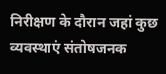निरीक्षण के दौरान जहां कुछ व्यवस्थाएं संतोषजनक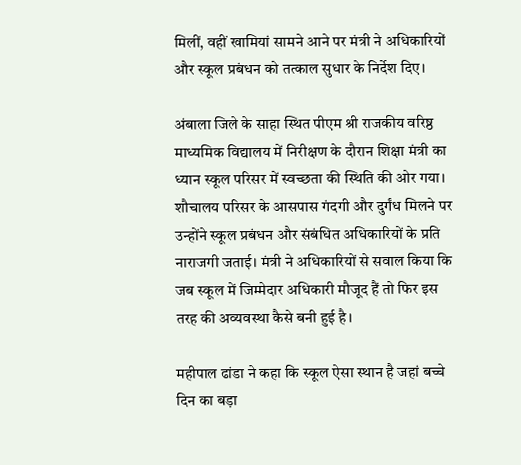मिलीं, वहीं खामियां सामने आने पर मंत्री ने अधिकारियों और स्कूल प्रबंधन को तत्काल सुधार के निर्देश दिए।

अंबाला जिले के साहा स्थित पीएम श्री राजकीय वरिष्ठ माध्यमिक विद्यालय में निरीक्षण के दौरान शिक्षा मंत्री का ध्यान स्कूल परिसर में स्वच्छता की स्थिति की ओर गया। शौचालय परिसर के आसपास गंदगी और दुर्गंध मिलने पर उन्होंने स्कूल प्रबंधन और संबंधित अधिकारियों के प्रति नाराजगी जताई। मंत्री ने अधिकारियों से सवाल किया कि जब स्कूल में जिम्मेदार अधिकारी मौजूद हैं तो फिर इस तरह की अव्यवस्था कैसे बनी हुई है।

महीपाल ढांडा ने कहा कि स्कूल ऐसा स्थान है जहां बच्चे दिन का बड़ा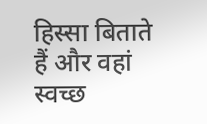हिस्सा बिताते हैं और वहां स्वच्छ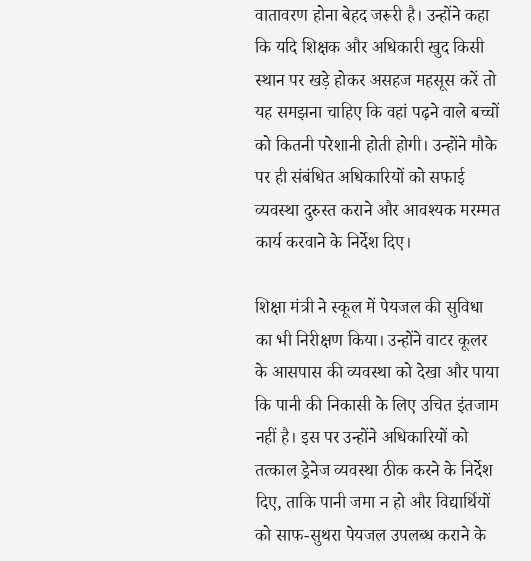वातावरण होना बेहद जरूरी है। उन्होंने कहा कि यदि शिक्षक और अधिकारी खुद किसी स्थान पर खड़े होकर असहज महसूस करें तो यह समझना चाहिए कि वहां पढ़ने वाले बच्चों को कितनी परेशानी होती होगी। उन्होंने मौके पर ही संबंधित अधिकारियों को सफाई व्यवस्था दुरुस्त कराने और आवश्यक मरम्मत कार्य करवाने के निर्देश दिए।

शिक्षा मंत्री ने स्कूल में पेयजल की सुविधा का भी निरीक्षण किया। उन्होंने वाटर कूलर के आसपास की व्यवस्था को देखा और पाया कि पानी की निकासी के लिए उचित इंतजाम नहीं है। इस पर उन्होंने अधिकारियों को तत्काल ड्रेनेज व्यवस्था ठीक करने के निर्देश दिए, ताकि पानी जमा न हो और विद्यार्थियों को साफ-सुथरा पेयजल उपलब्ध कराने के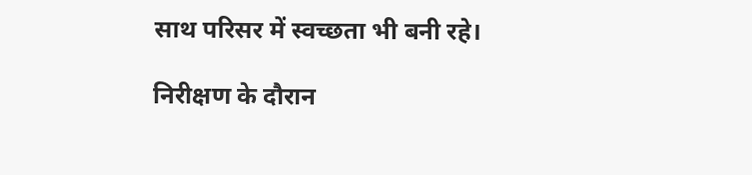साथ परिसर में स्वच्छता भी बनी रहे।

निरीक्षण के दौरान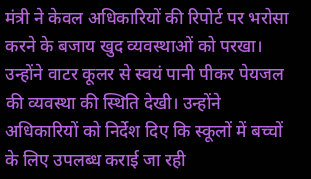मंत्री ने केवल अधिकारियों की रिपोर्ट पर भरोसा करने के बजाय खुद व्यवस्थाओं को परखा। उन्होंने वाटर कूलर से स्वयं पानी पीकर पेयजल की व्यवस्था की स्थिति देखी। उन्होंने अधिकारियों को निर्देश दिए कि स्कूलों में बच्चों के लिए उपलब्ध कराई जा रही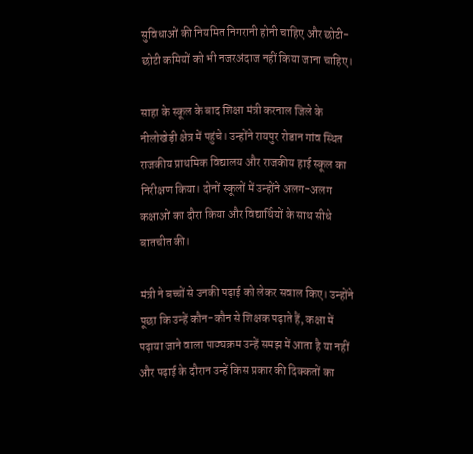सुविधाओं की नियमित निगरानी होनी चाहिए और छोटी-छोटी कमियों को भी नजरअंदाज नहीं किया जाना चाहिए।

साहा के स्कूल के बाद शिक्षा मंत्री करनाल जिले के नीलोखेड़ी क्षेत्र में पहुंचे। उन्होंने रायपुर रोडान गांव स्थित राजकीय प्राथमिक विद्यालय और राजकीय हाई स्कूल का निरीक्षण किया। दोनों स्कूलों में उन्होंने अलग-अलग कक्षाओं का दौरा किया और विद्यार्थियों के साथ सीधे बातचीत की।

मंत्री ने बच्चों से उनकी पढ़ाई को लेकर सवाल किए। उन्होंने पूछा कि उन्हें कौन-कौन से शिक्षक पढ़ाते हैं, कक्षा में पढ़ाया जाने वाला पाठ्यक्रम उन्हें समझ में आता है या नहीं और पढ़ाई के दौरान उन्हें किस प्रकार की दिक्कतों का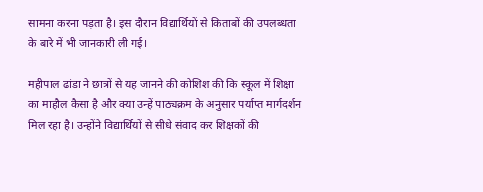सामना करना पड़ता है। इस दौरान विद्यार्थियों से किताबों की उपलब्धता के बारे में भी जानकारी ली गई।

महीपाल ढांडा ने छात्रों से यह जानने की कोशिश की कि स्कूल में शिक्षा का माहौल कैसा है और क्या उन्हें पाठ्यक्रम के अनुसार पर्याप्त मार्गदर्शन मिल रहा है। उन्होंने विद्यार्थियों से सीधे संवाद कर शिक्षकों की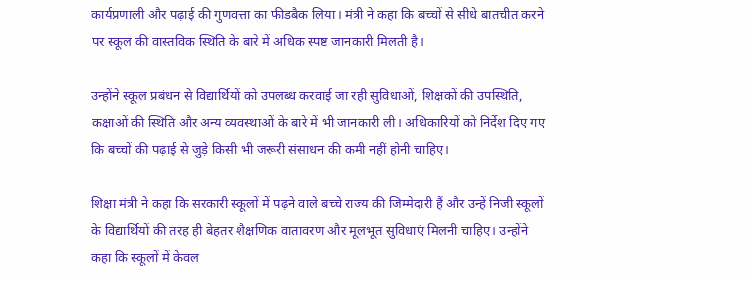कार्यप्रणाली और पढ़ाई की गुणवत्ता का फीडबैक लिया। मंत्री ने कहा कि बच्चों से सीधे बातचीत करने पर स्कूल की वास्तविक स्थिति के बारे में अधिक स्पष्ट जानकारी मिलती है।

उन्होंने स्कूल प्रबंधन से विद्यार्थियों को उपलब्ध करवाई जा रही सुविधाओं, शिक्षकों की उपस्थिति, कक्षाओं की स्थिति और अन्य व्यवस्थाओं के बारे में भी जानकारी ली। अधिकारियों को निर्देश दिए गए कि बच्चों की पढ़ाई से जुड़े किसी भी जरूरी संसाधन की कमी नहीं होनी चाहिए।

शिक्षा मंत्री ने कहा कि सरकारी स्कूलों में पढ़ने वाले बच्चे राज्य की जिम्मेदारी हैं और उन्हें निजी स्कूलों के विद्यार्थियों की तरह ही बेहतर शैक्षणिक वातावरण और मूलभूत सुविधाएं मिलनी चाहिए। उन्होंने कहा कि स्कूलों में केवल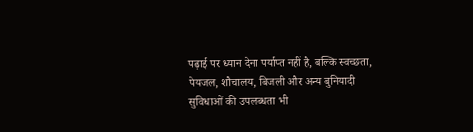पढ़ाई पर ध्यान देना पर्याप्त नहीं है, बल्कि स्वच्छता, पेयजल, शौचालय, बिजली और अन्य बुनियादी सुविधाओं की उपलब्धता भी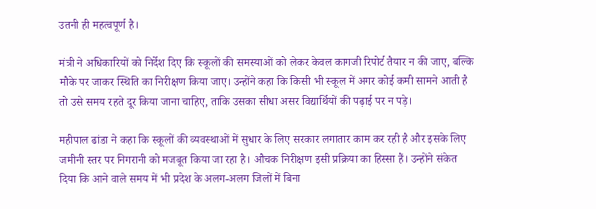उतनी ही महत्वपूर्ण है।

मंत्री ने अधिकारियों को निर्देश दिए कि स्कूलों की समस्याओं को लेकर केवल कागजी रिपोर्ट तैयार न की जाए, बल्कि मौके पर जाकर स्थिति का निरीक्षण किया जाए। उन्होंने कहा कि किसी भी स्कूल में अगर कोई कमी सामने आती है तो उसे समय रहते दूर किया जाना चाहिए, ताकि उसका सीधा असर विद्यार्थियों की पढ़ाई पर न पड़े।

महीपाल ढांडा ने कहा कि स्कूलों की व्यवस्थाओं में सुधार के लिए सरकार लगातार काम कर रही है और इसके लिए जमीनी स्तर पर निगरानी को मजबूत किया जा रहा है। औचक निरीक्षण इसी प्रक्रिया का हिस्सा हैं। उन्होंने संकेत दिया कि आने वाले समय में भी प्रदेश के अलग-अलग जिलों में बिना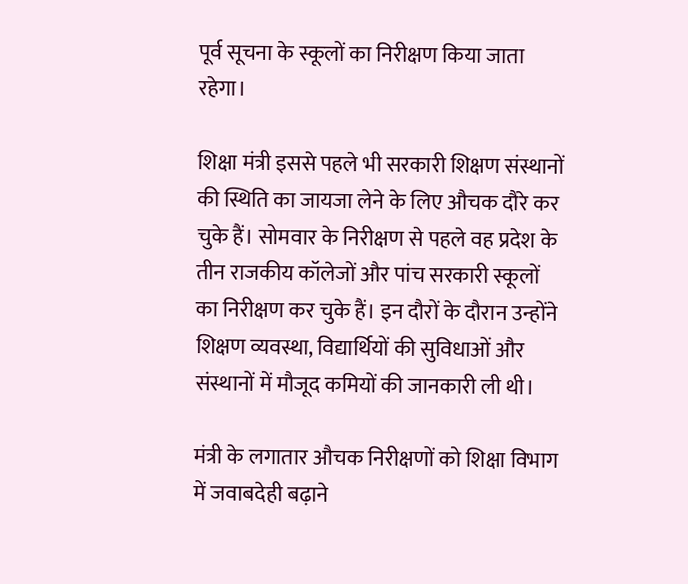पूर्व सूचना के स्कूलों का निरीक्षण किया जाता रहेगा।

शिक्षा मंत्री इससे पहले भी सरकारी शिक्षण संस्थानों की स्थिति का जायजा लेने के लिए औचक दौरे कर चुके हैं। सोमवार के निरीक्षण से पहले वह प्रदेश के तीन राजकीय कॉलेजों और पांच सरकारी स्कूलों का निरीक्षण कर चुके हैं। इन दौरों के दौरान उन्होंने शिक्षण व्यवस्था, विद्यार्थियों की सुविधाओं और संस्थानों में मौजूद कमियों की जानकारी ली थी।

मंत्री के लगातार औचक निरीक्षणों को शिक्षा विभाग में जवाबदेही बढ़ाने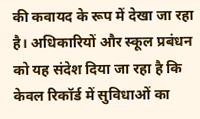की कवायद के रूप में देखा जा रहा है। अधिकारियों और स्कूल प्रबंधन को यह संदेश दिया जा रहा है कि केवल रिकॉर्ड में सुविधाओं का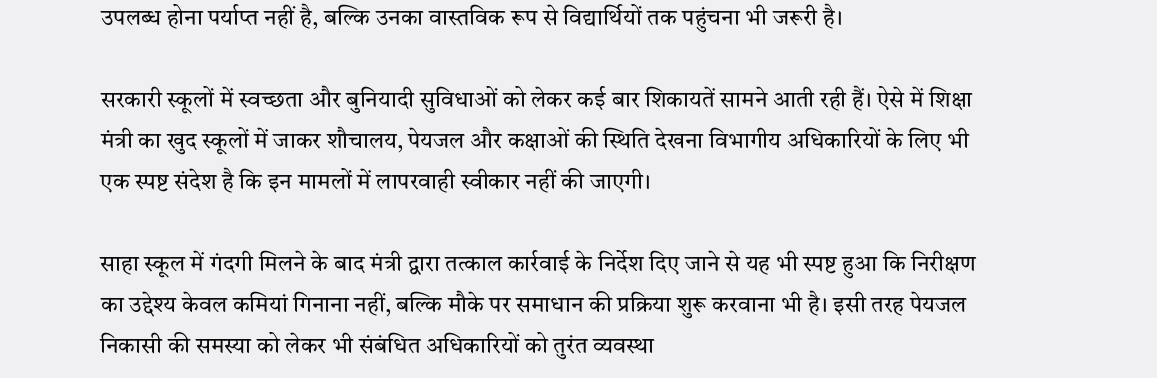उपलब्ध होना पर्याप्त नहीं है, बल्कि उनका वास्तविक रूप से विद्यार्थियों तक पहुंचना भी जरूरी है।

सरकारी स्कूलों में स्वच्छता और बुनियादी सुविधाओं को लेकर कई बार शिकायतें सामने आती रही हैं। ऐसे में शिक्षा मंत्री का खुद स्कूलों में जाकर शौचालय, पेयजल और कक्षाओं की स्थिति देखना विभागीय अधिकारियों के लिए भी एक स्पष्ट संदेश है कि इन मामलों में लापरवाही स्वीकार नहीं की जाएगी।

साहा स्कूल में गंदगी मिलने के बाद मंत्री द्वारा तत्काल कार्रवाई के निर्देश दिए जाने से यह भी स्पष्ट हुआ कि निरीक्षण का उद्देश्य केवल कमियां गिनाना नहीं, बल्कि मौके पर समाधान की प्रक्रिया शुरू करवाना भी है। इसी तरह पेयजल निकासी की समस्या को लेकर भी संबंधित अधिकारियों को तुरंत व्यवस्था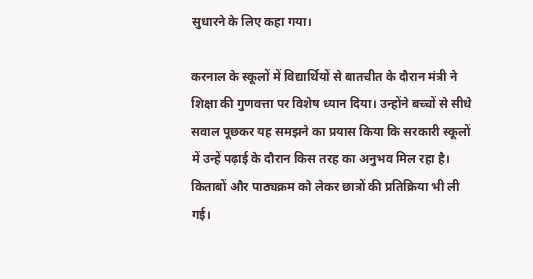सुधारने के लिए कहा गया।

करनाल के स्कूलों में विद्यार्थियों से बातचीत के दौरान मंत्री ने शिक्षा की गुणवत्ता पर विशेष ध्यान दिया। उन्होंने बच्चों से सीधे सवाल पूछकर यह समझने का प्रयास किया कि सरकारी स्कूलों में उन्हें पढ़ाई के दौरान किस तरह का अनुभव मिल रहा है। किताबों और पाठ्यक्रम को लेकर छात्रों की प्रतिक्रिया भी ली गई।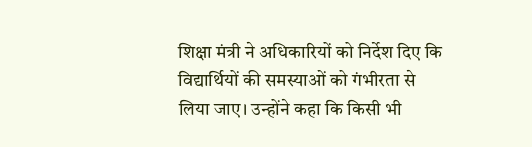शिक्षा मंत्री ने अधिकारियों को निर्देश दिए कि विद्यार्थियों की समस्याओं को गंभीरता से लिया जाए। उन्होंने कहा कि किसी भी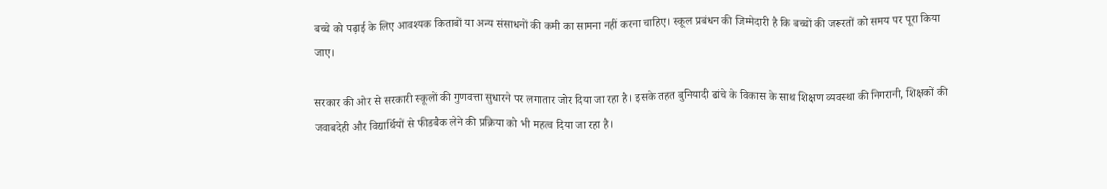बच्चे को पढ़ाई के लिए आवश्यक किताबों या अन्य संसाधनों की कमी का सामना नहीं करना चाहिए। स्कूल प्रबंधन की जिम्मेदारी है कि बच्चों की जरूरतों को समय पर पूरा किया जाए।

सरकार की ओर से सरकारी स्कूलों की गुणवत्ता सुधारने पर लगातार जोर दिया जा रहा है। इसके तहत बुनियादी ढांचे के विकास के साथ शिक्षण व्यवस्था की निगरानी, शिक्षकों की जवाबदेही और विद्यार्थियों से फीडबैक लेने की प्रक्रिया को भी महत्व दिया जा रहा है।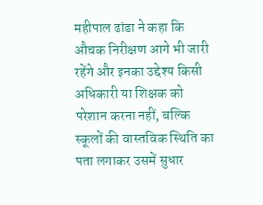महीपाल ढांडा ने कहा कि औचक निरीक्षण आगे भी जारी रहेंगे और इनका उद्देश्य किसी अधिकारी या शिक्षक को परेशान करना नहीं, बल्कि स्कूलों की वास्तविक स्थिति का पता लगाकर उसमें सुधार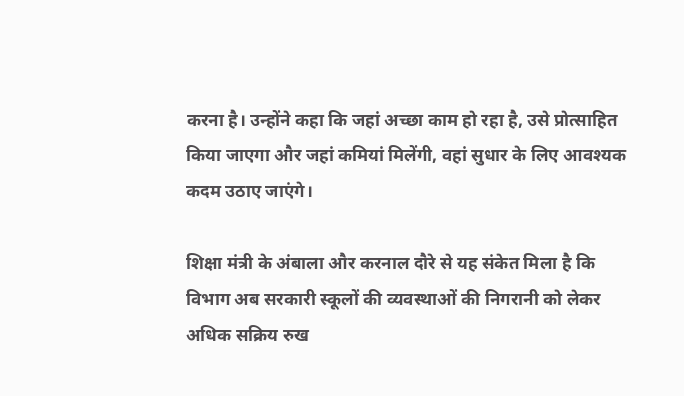करना है। उन्होंने कहा कि जहां अच्छा काम हो रहा है, उसे प्रोत्साहित किया जाएगा और जहां कमियां मिलेंगी, वहां सुधार के लिए आवश्यक कदम उठाए जाएंगे।

शिक्षा मंत्री के अंबाला और करनाल दौरे से यह संकेत मिला है कि विभाग अब सरकारी स्कूलों की व्यवस्थाओं की निगरानी को लेकर अधिक सक्रिय रुख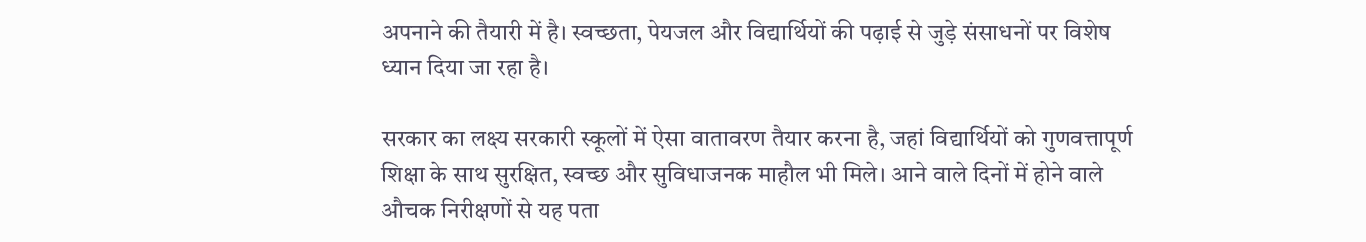अपनाने की तैयारी में है। स्वच्छता, पेयजल और विद्यार्थियों की पढ़ाई से जुड़े संसाधनों पर विशेष ध्यान दिया जा रहा है।

सरकार का लक्ष्य सरकारी स्कूलों में ऐसा वातावरण तैयार करना है, जहां विद्यार्थियों को गुणवत्तापूर्ण शिक्षा के साथ सुरक्षित, स्वच्छ और सुविधाजनक माहौल भी मिले। आने वाले दिनों में होने वाले औचक निरीक्षणों से यह पता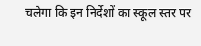चलेगा कि इन निर्देशों का स्कूल स्तर पर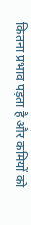कितना प्रभाव पड़ता है और कमियों को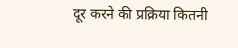दूर करने की प्रक्रिया कितनी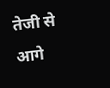तेजी से आगे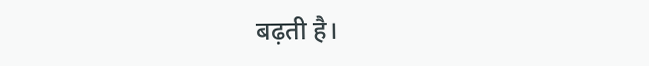बढ़ती है।